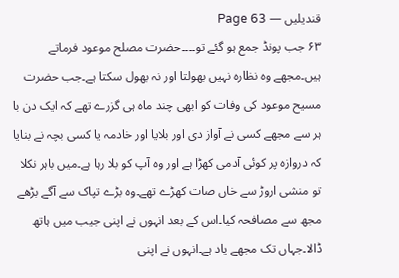قندیلیں — Page 63
۶۳ جب پونڈ جمع ہو گئے تو۔۔۔۔حضرت مصلح موعود فرماتے ہیں۔مجھے وہ نظارہ نہیں بھولتا اور نہ بھول سکتا ہے۔جب حضرت مسیح موعود کی وفات کو ابھی چند ماہ ہی گزرے تھے کہ ایک دن با ہر سے مجھے کسی نے آواز دی اور بلایا اور خادمہ یا کسی بچہ نے بنایا کہ دروازہ پر کوئی آدمی کھڑا ہے اور وہ آپ کو بلا رہا ہے۔میں باہر نکلا تو منشی اروڑ سے خاں صات کھڑے تھے۔وہ بڑے تپاک سے آگے بڑھے مجھ سے مصافحہ کیا۔اس کے بعد انہوں نے اپنی جیب میں ہاتھ ڈالا۔جہاں تک مجھے یاد ہے۔انہوں نے اپنی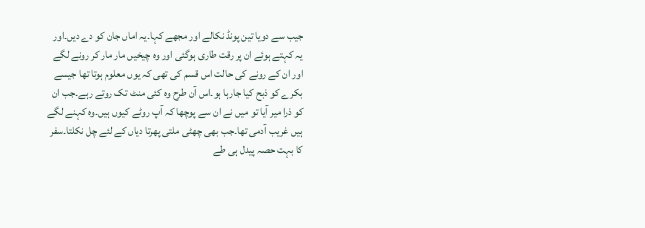جیب سے دویا تین پونڈ نکالے اور مجھے کہا۔یہ اماں جان کو دے دیں۔اور یہ کہتے ہوئے ان پر رقت طاری ہوگئی اور وہ چیخیں مار مار کر رونے لگے اور ان کے رونے کی حالت اس قسم کی تھی کہ یوں معلوم ہوتا تھا جیسے بکرے کو ذبح کیا جارہا ہو۔اس آن طرح وہ کئی منٹ تک روتے رہے۔جب ان کو ذرا میر آیا تو میں نے ان سے پوچھا کہ آپ روٹے کیوں ہیں۔وہ کہنے لگے ہیں غریب آدمی تھا۔جب بھی چھٹی ملتی پھرتا دیاں کے لئے چل نکلتا۔سفر کا بہت حصہ پیدل ہی طے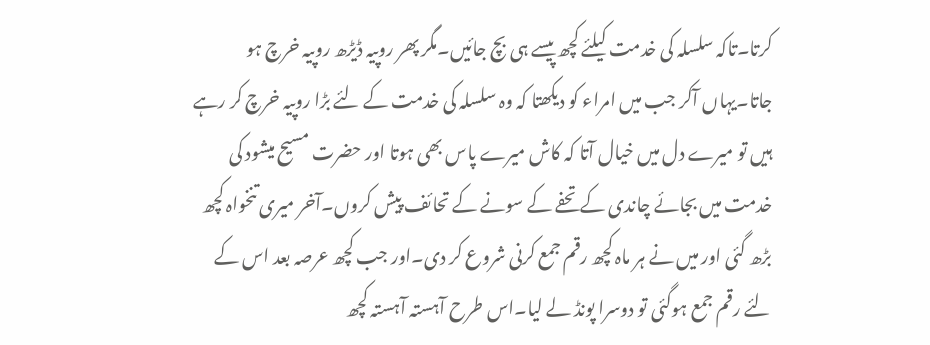کرتا۔تاکہ سلسلہ کی خدمت کیلئے کچھ پیسے ہی بچ جائیں۔مگر پھر روپیہ ڈیڑھ روپیہ خرچ ہو جاتا۔یہاں آکر جب میں امراء کو دیکھتا کہ وہ سلسلہ کی خدمت کے لئے بڑا روپیہ خرچ کر رہے ہیں تو میرے دل میں خیال آتا کہ کاش میرے پاس بھی ہوتا اور حضرت مسیح میشود کی خدمت میں بجائے چاندی کے تحفے کے سونے کے تحائف پیش کروں۔آخر میری تنخواہ کچھ بڑھ گئی اور میں نے ہر ماہ کچھ رقم جمع کرنی شروع کر دی۔اور جب کچھ عرصہ بعد اس کے لئے رقم جمع ہوگئی تو دوسرا پونڈ لے لیا۔اس طرح آہستہ آہستہ کچھ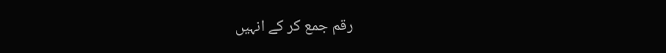رقم جمع کر کے انہیں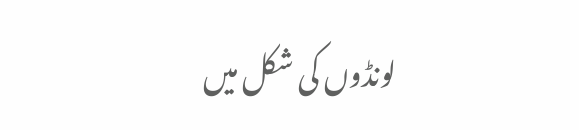لونڈوں کی شکل میں